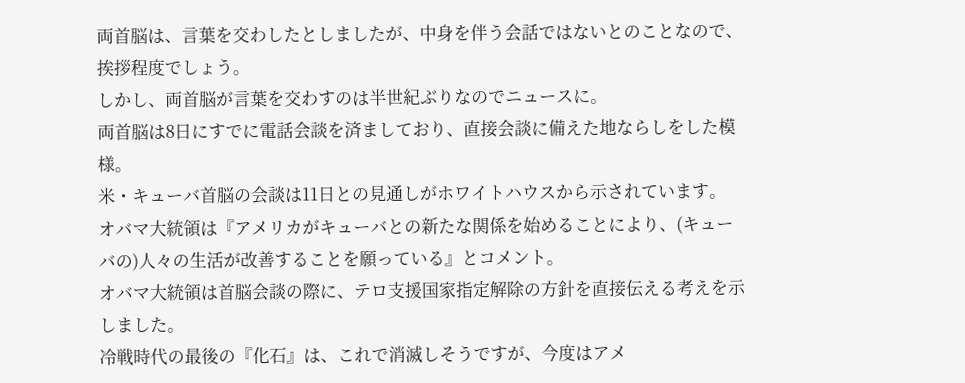両首脳は、言葉を交わしたとしましたが、中身を伴う会話ではないとのことなので、挨拶程度でしょう。
しかし、両首脳が言葉を交わすのは半世紀ぶりなのでニュースに。
両首脳は8日にすでに電話会談を済ましており、直接会談に備えた地ならしをした模様。
米・キューバ首脳の会談は11日との見通しがホワイトハウスから示されています。
オバマ大統領は『アメリカがキューバとの新たな関係を始めることにより、(キューバの)人々の生活が改善することを願っている』とコメント。
オバマ大統領は首脳会談の際に、テロ支援国家指定解除の方針を直接伝える考えを示しました。
冷戦時代の最後の『化石』は、これで消滅しそうですが、今度はアメ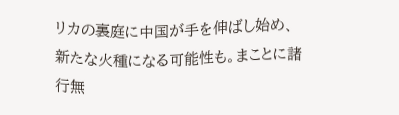リカの裏庭に中国が手を伸ばし始め、新たな火種になる可能性も。まことに諸行無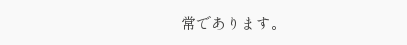常であります。